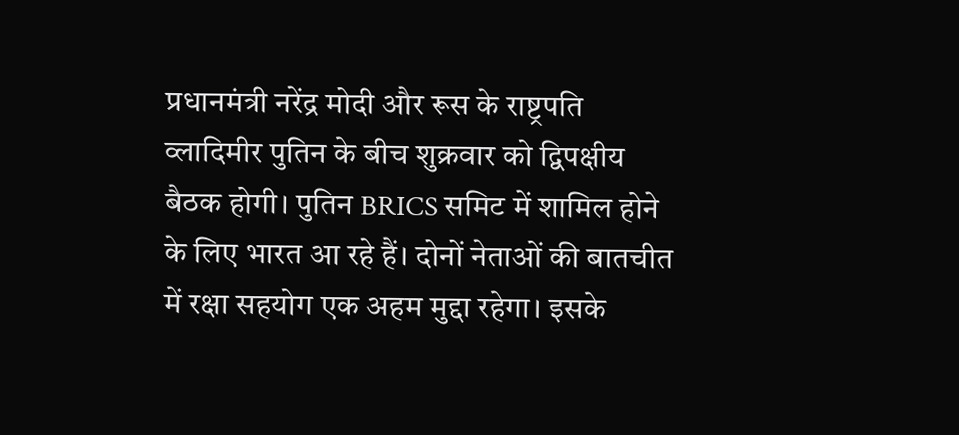प्रधानमंत्री नरेंद्र मोदी और रूस के राष्ट्रपति व्लादिमीर पुतिन के बीच शुक्रवार को द्विपक्षीय बैठक होगी। पुतिन BRICS समिट में शामिल होने के लिए भारत आ रहे हैं। दोनों नेताओं की बातचीत में रक्षा सहयोग एक अहम मुद्दा रहेगा। इसके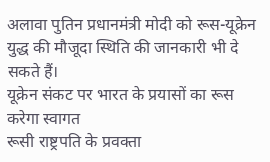अलावा पुतिन प्रधानमंत्री मोदी को रूस-यूक्रेन युद्ध की मौजूदा स्थिति की जानकारी भी दे सकते हैं।
यूक्रेन संकट पर भारत के प्रयासों का रूस करेगा स्वागत
रूसी राष्ट्रपति के प्रवक्ता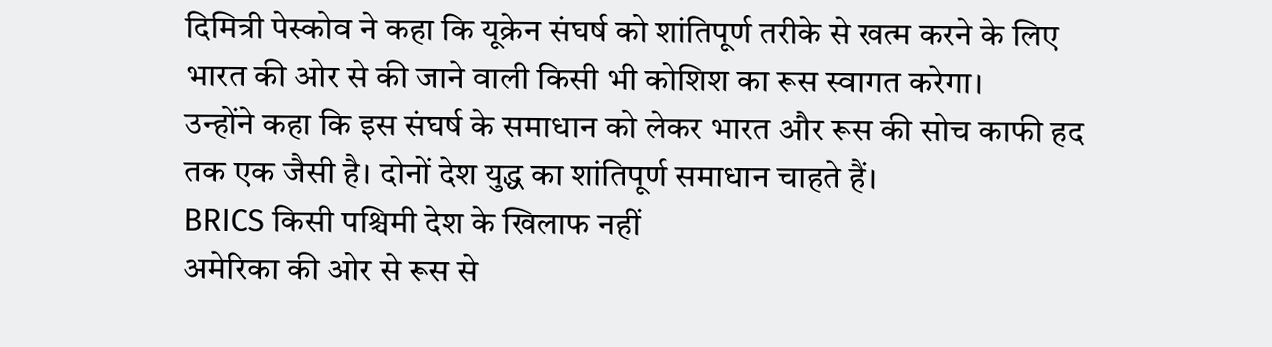दिमित्री पेस्कोव ने कहा कि यूक्रेन संघर्ष को शांतिपूर्ण तरीके से खत्म करने के लिए भारत की ओर से की जाने वाली किसी भी कोशिश का रूस स्वागत करेगा।
उन्होंने कहा कि इस संघर्ष के समाधान को लेकर भारत और रूस की सोच काफी हद तक एक जैसी है। दोनों देश युद्ध का शांतिपूर्ण समाधान चाहते हैं।
BRICS किसी पश्चिमी देश के खिलाफ नहीं
अमेरिका की ओर से रूस से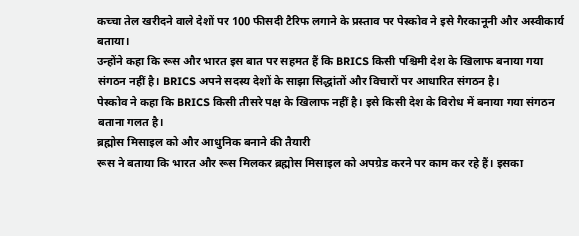कच्चा तेल खरीदने वाले देशों पर 100 फीसदी टैरिफ लगाने के प्रस्ताव पर पेस्कोव ने इसे गैरकानूनी और अस्वीकार्य बताया।
उन्होंने कहा कि रूस और भारत इस बात पर सहमत हैं कि BRICS किसी पश्चिमी देश के खिलाफ बनाया गया संगठन नहीं है। BRICS अपने सदस्य देशों के साझा सिद्धांतों और विचारों पर आधारित संगठन है।
पेस्कोव ने कहा कि BRICS किसी तीसरे पक्ष के खिलाफ नहीं है। इसे किसी देश के विरोध में बनाया गया संगठन बताना गलत है।
ब्रह्मोस मिसाइल को और आधुनिक बनाने की तैयारी
रूस ने बताया कि भारत और रूस मिलकर ब्रह्मोस मिसाइल को अपग्रेड करने पर काम कर रहे हैं। इसका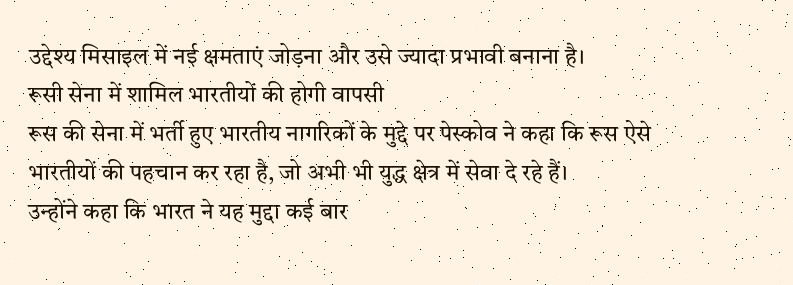उद्देश्य मिसाइल में नई क्षमताएं जोड़ना और उसे ज्यादा प्रभावी बनाना है।
रूसी सेना में शामिल भारतीयों की होगी वापसी
रूस की सेना में भर्ती हुए भारतीय नागरिकों के मुद्दे पर पेस्कोव ने कहा कि रूस ऐसे भारतीयों की पहचान कर रहा है, जो अभी भी युद्ध क्षेत्र में सेवा दे रहे हैं।
उन्होंने कहा कि भारत ने यह मुद्दा कई बार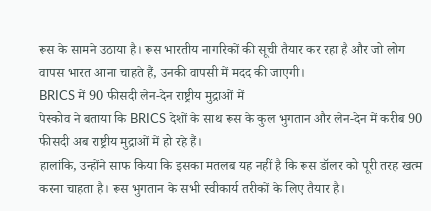रूस के सामने उठाया है। रूस भारतीय नागरिकों की सूची तैयार कर रहा है और जो लोग वापस भारत आना चाहते हैं, उनकी वापसी में मदद की जाएगी।
BRICS में 90 फीसदी लेन-देन राष्ट्रीय मुद्राओं में
पेस्कोव ने बताया कि BRICS देशों के साथ रूस के कुल भुगतान और लेन-देन में करीब 90 फीसदी अब राष्ट्रीय मुद्राओं में हो रहे हैं।
हालांकि, उन्होंने साफ किया कि इसका मतलब यह नहीं है कि रूस डॉलर को पूरी तरह खत्म करना चाहता है। रूस भुगतान के सभी स्वीकार्य तरीकों के लिए तैयार है।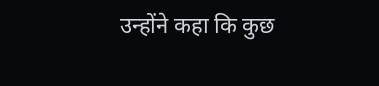उन्होंने कहा कि कुछ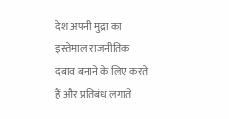देश अपनी मुद्रा का इस्तेमाल राजनीतिक दबाव बनाने के लिए करते हैं और प्रतिबंध लगाते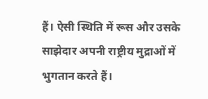हैं। ऐसी स्थिति में रूस और उसके साझेदार अपनी राष्ट्रीय मुद्राओं में भुगतान करते हैं।